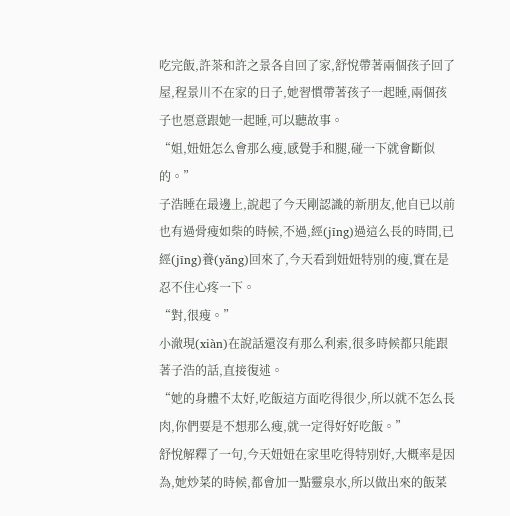吃完飯,許茶和許之景各自回了家,舒悅帶著兩個孩子回了屋,程景川不在家的日子,她習慣帶著孩子一起睡,兩個孩子也愿意跟她一起睡,可以聽故事。
“姐,妞妞怎么會那么瘦,感覺手和腿,碰一下就會斷似的。”
子浩睡在最邊上,說起了今天剛認識的新朋友,他自已以前也有過骨瘦如柴的時候,不過,經(jīng)過這么長的時間,已經(jīng)養(yǎng)回來了,今天看到妞妞特別的瘦,實在是忍不住心疼一下。
“對,很瘦。”
小澈現(xiàn)在說話還沒有那么利索,很多時候都只能跟著子浩的話,直接復述。
“她的身體不太好,吃飯這方面吃得很少,所以就不怎么長肉,你們要是不想那么瘦,就一定得好好吃飯。”
舒悅解釋了一句,今天妞妞在家里吃得特別好,大概率是因為,她炒菜的時候,都會加一點靈泉水,所以做出來的飯菜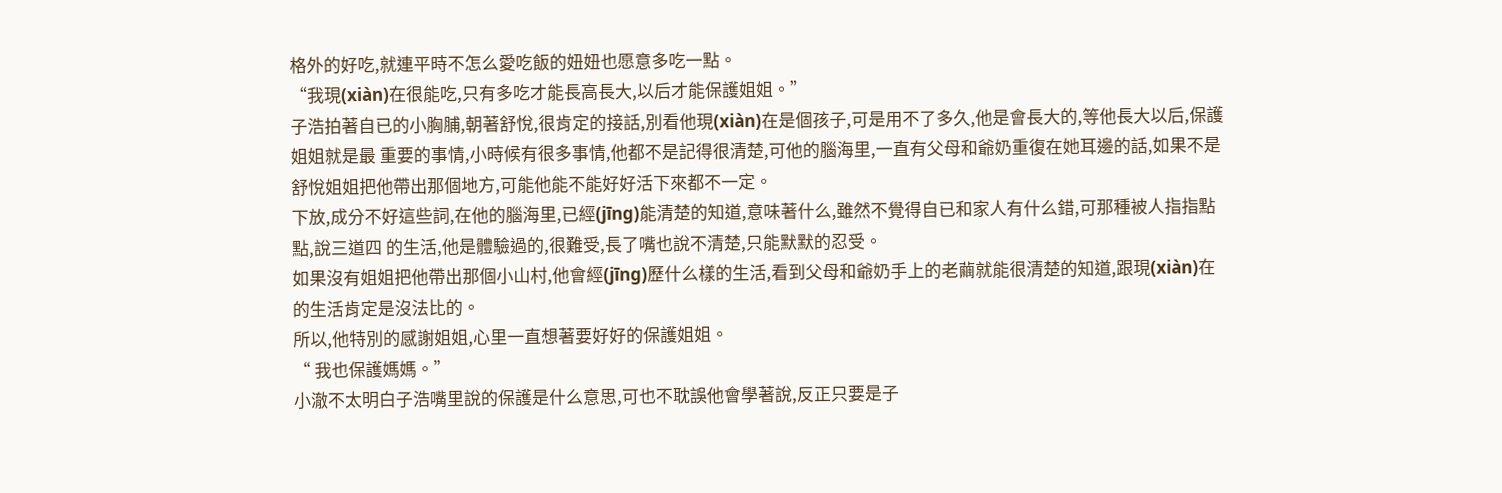格外的好吃,就連平時不怎么愛吃飯的妞妞也愿意多吃一點。
“我現(xiàn)在很能吃,只有多吃才能長高長大,以后才能保護姐姐。”
子浩拍著自已的小胸脯,朝著舒悅,很肯定的接話,別看他現(xiàn)在是個孩子,可是用不了多久,他是會長大的,等他長大以后,保護姐姐就是最 重要的事情,小時候有很多事情,他都不是記得很清楚,可他的腦海里,一直有父母和爺奶重復在她耳邊的話,如果不是舒悅姐姐把他帶出那個地方,可能他能不能好好活下來都不一定。
下放,成分不好這些詞,在他的腦海里,已經(jīng)能清楚的知道,意味著什么,雖然不覺得自已和家人有什么錯,可那種被人指指點點,說三道四 的生活,他是體驗過的,很難受,長了嘴也說不清楚,只能默默的忍受。
如果沒有姐姐把他帶出那個小山村,他會經(jīng)歷什么樣的生活,看到父母和爺奶手上的老繭就能很清楚的知道,跟現(xiàn)在的生活肯定是沒法比的。
所以,他特別的感謝姐姐,心里一直想著要好好的保護姐姐。
“ 我也保護媽媽。”
小澈不太明白子浩嘴里說的保護是什么意思,可也不耽誤他會學著說,反正只要是子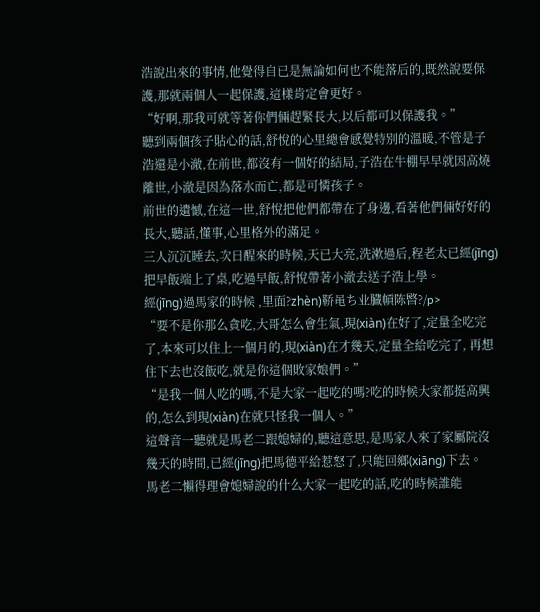浩說出來的事情,他覺得自已是無論如何也不能落后的,既然說要保護,那就兩個人一起保護,這樣肯定會更好。
“好啊,那我可就等著你們倆趕緊長大,以后都可以保護我。”
聽到兩個孩子貼心的話,舒悅的心里總會感覺特別的溫暖,不管是子浩還是小澈,在前世,都沒有一個好的結局,子浩在牛棚早早就因高燒離世,小澈是因為落水而亡,都是可憐孩子。
前世的遺憾,在這一世,舒悅把他們都帶在了身邊,看著他們倆好好的長大,聽話,懂事,心里格外的滿足。
三人沉沉睡去,次日醒來的時候,天已大亮,洗漱過后,程老太已經(jīng)把早飯端上了桌,吃過早飯,舒悅帶著小澈去送子浩上學。
經(jīng)過馬家的時候 ,里面?zhèn)鞒黾ち业臓幊陈暋?/p>
“要不是你那么貪吃,大哥怎么會生氣,現(xiàn)在好了,定量全吃完了,本來可以住上一個月的,現(xiàn)在才幾天,定量全給吃完了, 再想住下去也沒飯吃,就是你這個敗家娘們。”
“是我一個人吃的嗎,不是大家一起吃的嗎?吃的時候大家都挺高興的,怎么到現(xiàn)在就只怪我一個人。”
這聲音一聽就是馬老二跟媳婦的,聽這意思,是馬家人來了家屬院沒幾天的時間,已經(jīng)把馬德平給惹怒了,只能回鄉(xiāng)下去。
馬老二懶得理會媳婦說的什么大家一起吃的話,吃的時候誰能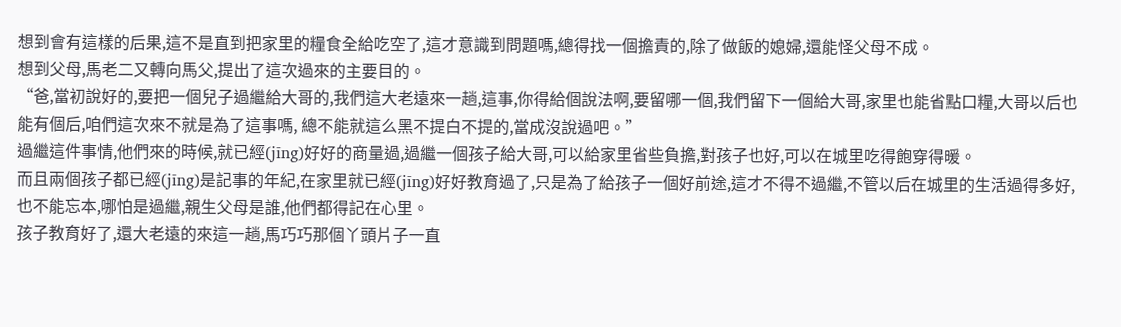想到會有這樣的后果,這不是直到把家里的糧食全給吃空了,這才意識到問題嗎,總得找一個擔責的,除了做飯的媳婦,還能怪父母不成。
想到父母,馬老二又轉向馬父,提出了這次過來的主要目的。
“爸,當初說好的,要把一個兒子過繼給大哥的,我們這大老遠來一趟,這事,你得給個說法啊,要留哪一個,我們留下一個給大哥,家里也能省點口糧,大哥以后也能有個后,咱們這次來不就是為了這事嗎, 總不能就這么黑不提白不提的,當成沒說過吧。”
過繼這件事情,他們來的時候,就已經(jīng)好好的商量過,過繼一個孩子給大哥,可以給家里省些負擔,對孩子也好,可以在城里吃得飽穿得暖。
而且兩個孩子都已經(jīng)是記事的年紀,在家里就已經(jīng)好好教育過了,只是為了給孩子一個好前途,這才不得不過繼,不管以后在城里的生活過得多好,也不能忘本,哪怕是過繼,親生父母是誰,他們都得記在心里。
孩子教育好了,還大老遠的來這一趟,馬巧巧那個丫頭片子一直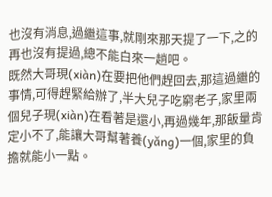也沒有消息,過繼這事,就剛來那天提了一下,之的再也沒有提過,總不能白來一趟吧。
既然大哥現(xiàn)在要把他們趕回去,那這過繼的事情,可得趕緊給辦了,半大兒子吃窮老子,家里兩個兒子現(xiàn)在看著是還小,再過幾年,那飯量肯定小不了,能讓大哥幫著養(yǎng)一個,家里的負擔就能小一點。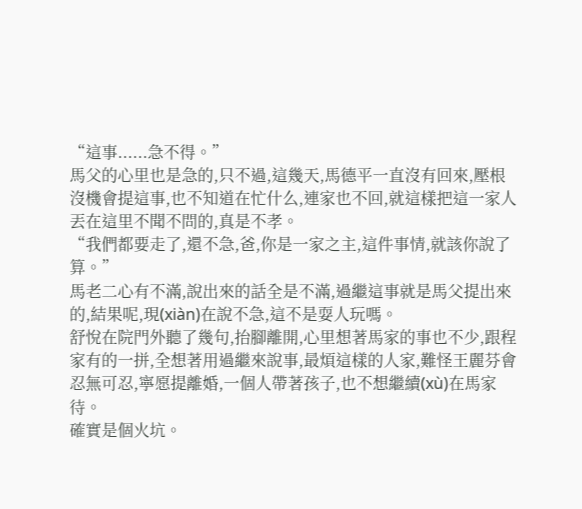“這事......急不得。”
馬父的心里也是急的,只不過,這幾天,馬德平一直沒有回來,壓根沒機會提這事,也不知道在忙什么,連家也不回,就這樣把這一家人丟在這里不聞不問的,真是不孝。
“我們都要走了,還不急,爸,你是一家之主,這件事情,就該你說了算。”
馬老二心有不滿,說出來的話全是不滿,過繼這事就是馬父提出來的,結果呢,現(xiàn)在說不急,這不是耍人玩嗎。
舒悅在院門外聽了幾句,抬腳離開,心里想著馬家的事也不少,跟程家有的一拼,全想著用過繼來說事,最煩這樣的人家,難怪王麗芬會忍無可忍,寧愿提離婚,一個人帶著孩子,也不想繼續(xù)在馬家待。
確實是個火坑。